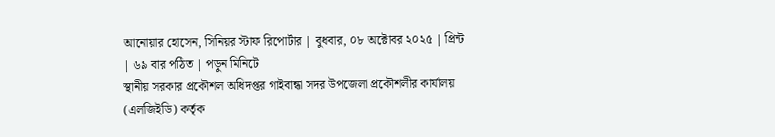আনোয়ার হোসেন, সিনিয়র স্টাফ রিপোর্টার | বুধবার, ০৮ অক্টোবর ২০২৫ | প্রিন্ট | ৬৯ বার পঠিত | পড়ুন মিনিটে
স্থানীয় সরকার প্রকৌশল অধিদপ্তর গাইবান্ধা সদর উপজেলা প্রকৌশলীর কার্যালয় (এলজিইডি) কর্তৃক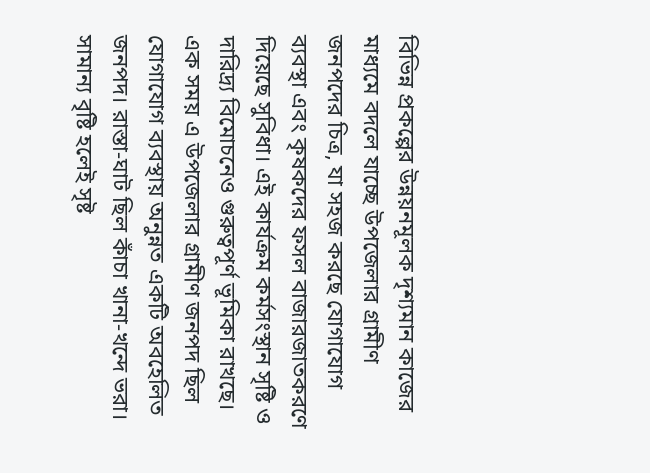বিভিন্ন প্রকল্পের উন্নয়নমূলক দৃশ্যমান কাজের মাধ্যমে বদলে যাচ্ছে উপজেলার গ্রামীণ জনপদের চিত্র, যা সহজ করছে যোগাযোগ ব্যবস্থা এবং কৃষকদের ফসল বাজারজাতকরণে দিয়েছে সুবিধা। এই কার্যক্রম কর্মসংস্থান সৃষ্টি ও দারিদ্র্য বিমোচনেও গুরুত্বপূর্ণ ভূমিকা রাখছে। এক সময় এ উপজেলার গ্রামীণ জনপদ ছিল যোগাযোগ ব্যবস্থায় অনুন্নত একটি অবহেলিত জনপদ। রাস্তা-ঘাট ছিল কাঁচা খানা-খন্দে ভরা। সামান্য বৃষ্টি হলেই সৃষ্ট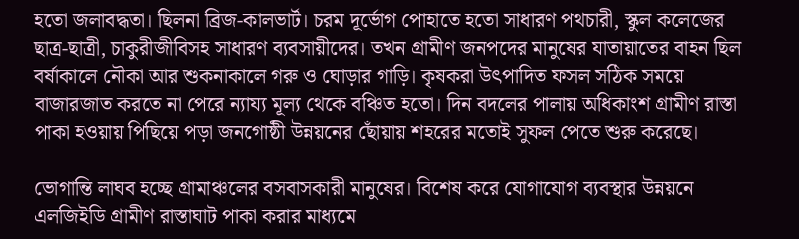হতো জলাবদ্ধতা। ছিলনা ব্রিজ-কালভার্ট। চরম দূর্ভোগ পোহাতে হতো সাধারণ পথচারী, স্কুল কলেজের ছাত্র-ছাত্রী, চাকুরীজীবিসহ সাধারণ ব্যবসায়ীদের। তখন গ্রামীণ জনপদের মানুষের যাতায়াতের বাহন ছিল বর্ষাকালে নৌকা আর শুকনাকালে গরু ও ঘোড়ার গাড়ি। কৃষকরা উৎপাদিত ফসল সঠিক সময়ে বাজারজাত করতে না পেরে ন্যায্য মূল্য থেকে বঞ্চিত হতো। দিন বদলের পালায় অধিকাংশ গ্রামীণ রাস্তা পাকা হওয়ায় পিছিয়ে পড়া জনগোষ্ঠী উন্নয়নের ছোঁয়ায় শহরের মতোই সুফল পেতে শুরু করেছে।

ভোগান্তি লাঘব হচ্ছে গ্রামাঞ্চলের বসবাসকারী মানুষের। বিশেষ করে যোগাযোগ ব্যবস্থার উন্নয়নে এলজিইডি গ্রামীণ রাস্তাঘাট পাকা করার মাধ্যমে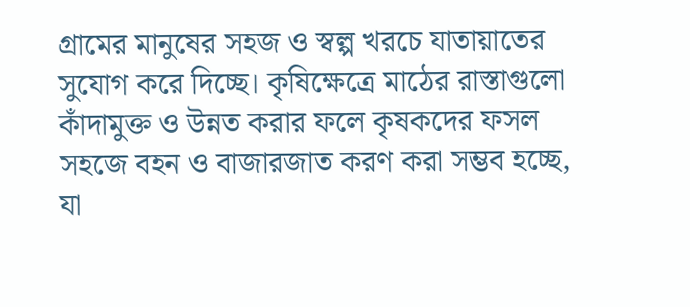গ্রামের মানুষের সহজ ও স্বল্প খরচে যাতায়াতের সুযোগ করে দিচ্ছে। কৃষিক্ষেত্রে মাঠের রাস্তাগুলো কাঁদামুক্ত ও উন্নত করার ফলে কৃষকদের ফসল সহজে বহন ও বাজারজাত করণ করা সম্ভব হচ্ছে, যা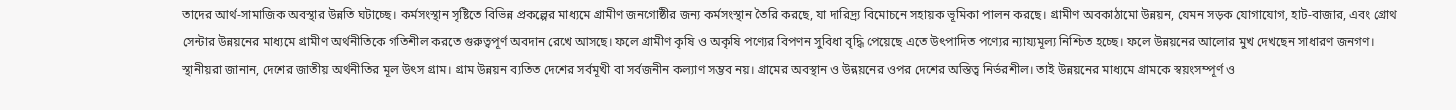তাদের আর্থ-সামাজিক অবস্থার উন্নতি ঘটাচ্ছে। কর্মসংস্থান সৃষ্টিতে বিভিন্ন প্রকল্পের মাধ্যমে গ্রামীণ জনগোষ্ঠীর জন্য কর্মসংস্থান তৈরি করছে, যা দারিদ্র্য বিমোচনে সহায়ক ভূমিকা পালন করছে। গ্রামীণ অবকাঠামো উন্নয়ন, যেমন সড়ক যোগাযোগ, হাট-বাজার, এবং গ্রোথ সেন্টার উন্নয়নের মাধ্যমে গ্রামীণ অর্থনীতিকে গতিশীল করতে গুরুত্বপূর্ণ অবদান রেখে আসছে। ফলে গ্রামীণ কৃষি ও অকৃষি পণ্যের বিপণন সুবিধা বৃদ্ধি পেয়েছে এতে উৎপাদিত পণ্যের ন্যায্যমূল্য নিশ্চিত হচ্ছে। ফলে উন্নয়নের আলোর মুখ দেখছেন সাধারণ জনগণ।
স্থানীয়রা জানান, দেশের জাতীয় অর্থনীতির মূল উৎস গ্রাম। গ্রাম উন্নয়ন ব্যতিত দেশের সর্বমূখী বা সর্বজনীন কল্যাণ সম্ভব নয়। গ্রামের অবস্থান ও উন্নয়নের ওপর দেশের অস্তিত্ব নির্ভরশীল। তাই উন্নয়নের মাধ্যমে গ্রামকে স্বয়ংসম্পূর্ণ ও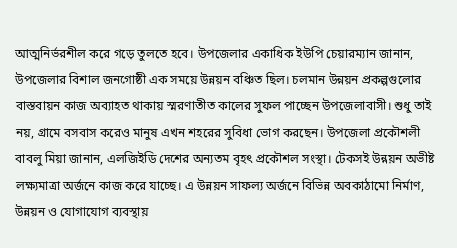আত্মনির্ভরশীল করে গড়ে তুলতে হবে। উপজেলার একাধিক ইউপি চেয়ারম্যান জানান, উপজেলার বিশাল জনগোষ্ঠী এক সময়ে উন্নয়ন বঞ্চিত ছিল। চলমান উন্নয়ন প্রকল্পগুলোর বাস্তবায়ন কাজ অব্যাহত থাকায় স্মরণাতীত কালের সুফল পাচ্ছেন উপজেলাবাসী। শুধু তাই নয়, গ্রামে বসবাস করেও মানুষ এখন শহরের সুবিধা ভোগ করছেন। উপজেলা প্রকৌশলী বাবলু মিয়া জানান, এলজিইডি দেশের অন্যতম বৃহৎ প্রকৌশল সংস্থা। টেকসই উন্নয়ন অভীষ্ট লক্ষ্যমাত্রা অর্জনে কাজ করে যাচ্ছে। এ উন্নয়ন সাফল্য অর্জনে বিভিন্ন অবকাঠামো নির্মাণ, উন্নয়ন ও যোগাযোগ ব্যবস্থায়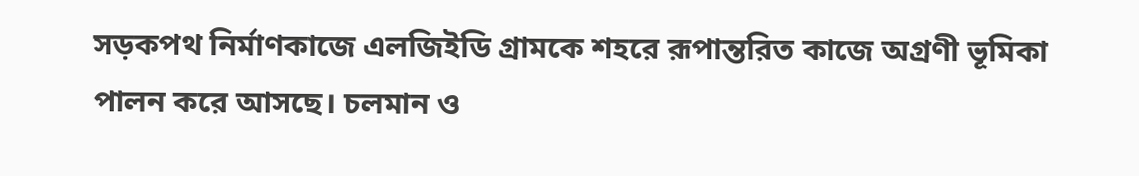সড়কপথ নির্মাণকাজে এলজিইডি গ্রামকে শহরে রূপান্তরিত কাজে অগ্রণী ভূমিকা পালন করে আসছে। চলমান ও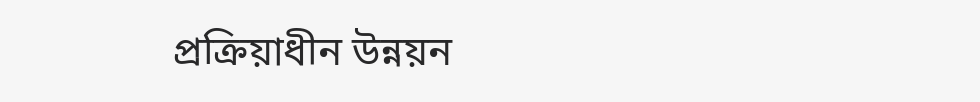প্রক্রিয়াধীন উন্নয়ন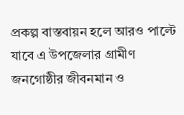প্রকল্প বাস্তবায়ন হলে আরও পাল্টে যাবে এ উপজেলার গ্রামীণ জনগোষ্ঠীর জীবনমান ও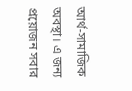আর্থ-সামাজিক অবস্থা। এ জন্য প্রয়োজন সবার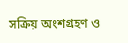সক্রিয় অংশগ্রহণ ও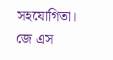সহযোগিতা।
জে এস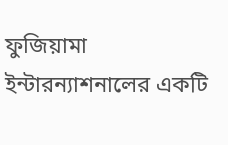ফুজিয়ামা ইন্টারন্যাশনালের একটি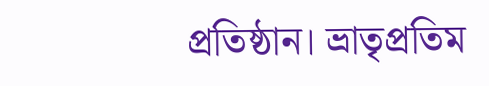প্রতিষ্ঠান। ভ্রাতৃপ্রতিম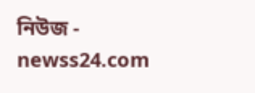নিউজ - newss24.com